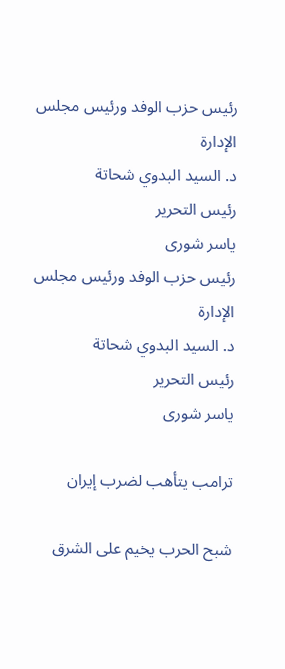رئيس حزب الوفد ورئيس مجلس الإدارة
د. السيد البدوي شحاتة
رئيس التحرير
ياسر شورى
رئيس حزب الوفد ورئيس مجلس الإدارة
د. السيد البدوي شحاتة
رئيس التحرير
ياسر شورى

ترامب يتأهب لضرب إيران

شبح الحرب يخيم على الشرق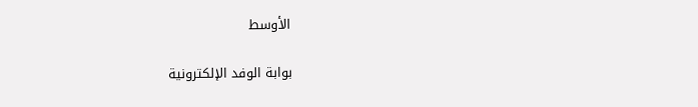الأوسط

بوابة الوفد الإلكترونية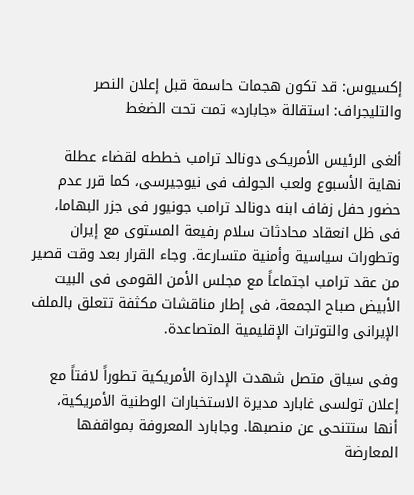إكسيوس: قد تكون هجمات حاسمة قبل إعلان النصر والتليجراف: استقالة «جابارد» تمت تحت الضغط

ألغى الرئيس الأمريكى دونالد ترامب خططه لقضاء عطلة نهاية الأسبوع ولعب الجولف فى نيوجيرسى، كما قرر عدم حضور حفل زفاف ابنه دونالد ترامب جونيور فى جزر البهاما، فى ظل انعقاد محادثات سلام رفيعة المستوى مع إيران وتطورات سياسية وأمنية متسارعة. وجاء القرار بعد وقت قصير من عقد ترامب اجتماعاً مع مجلس الأمن القومى فى البيت الأبيض صباح الجمعة، فى إطار مناقشات مكثفة تتعلق بالملف الإيرانى والتوترات الإقليمية المتصاعدة.

وفى سياق متصل شهدت الإدارة الأمريكية تطوراً لافتاً مع إعلان تولسى غابارد مديرة الاستخبارات الوطنية الأمريكية، أنها ستتنحى عن منصبها. وجابارد المعروفة بمواقفها المعارضة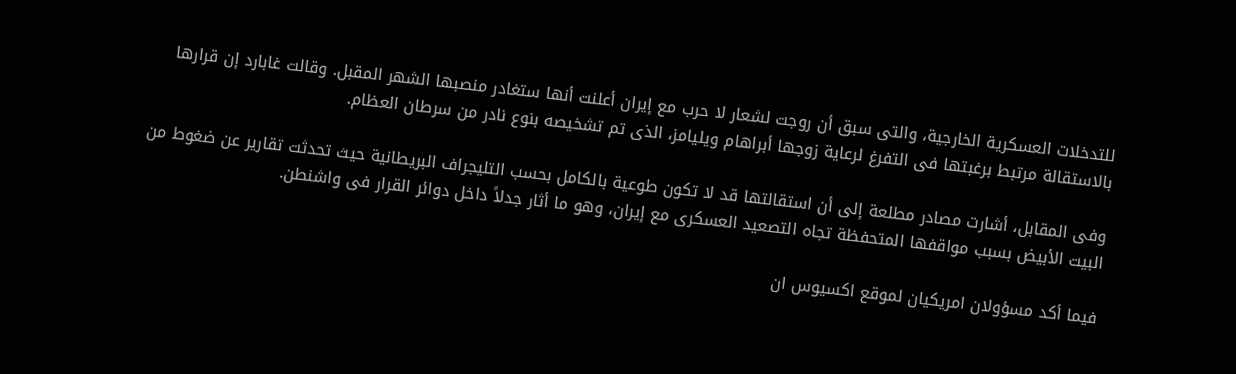للتدخلات العسكرية الخارجية، والتى سبق أن روجت لشعار لا حرب مع إيران أعلنت أنها ستغادر منصبها الشهر المقبل. وقالت غابارد إن قرارها بالاستقالة مرتبط برغبتها فى التفرغ لرعاية زوجها أبراهام ويليامز، الذى تم تشخيصه بنوع نادر من سرطان العظام.

وفى المقابل، أشارت مصادر مطلعة إلى أن استقالتها قد لا تكون طوعية بالكامل بحسب التليجراف البريطانية حيث تحدثت تقارير عن ضغوط من البيت الأبيض بسبب مواقفها المتحفظة تجاه التصعيد العسكرى مع إيران، وهو ما أثار جدلاً داخل دوائر القرار فى واشنطن.

فيما أكد مسؤولان امريكيان لموقع اكسيوس ان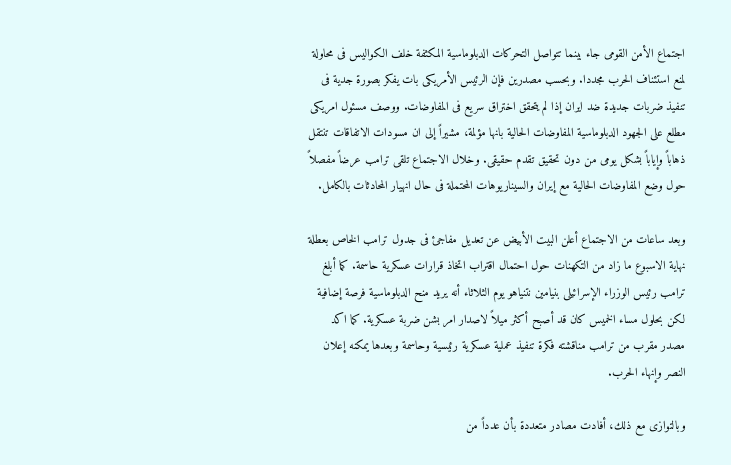اجتماع الأمن القومى جاء بينما تتواصل التحركات الدبلوماسية المكثفة خلف الكواليس فى محاولة لمنع استئناف الحرب مجددا. وبحسب مصدرين فإن الرئيس الأمريكى بات يفكر بصورة جدية فى تنفيذ ضربات جديدة ضد ايران إذا لم يتحقق اختراق سريع فى المفاوضات. ووصف مسئول امريكى مطلع على الجهود الدبلوماسية المفاوضات الحالية بانها مؤلمة، مشيراً إلى ان مسودات الاتفاقات تنتقل ذهاباً وإياباً بشكل يومى من دون تحقيق تقدم حقيقى. وخلال الاجتماع تلقى ترامب عرضاً مفصلاً حول وضع المفاوضات الحالية مع إيران والسيناريوهات المحتملة فى حال انهيار المحادثات بالكامل.

وبعد ساعات من الاجتماع أعلن البيت الأبيض عن تعديل مفاجئ فى جدول ترامب الخاص بعطلة نهاية الاسبوع ما زاد من التكهنات حول احتمال اقتراب اتخاذ قرارات عسكرية حاسمة. كما أبلغ ترامب رئيس الوزراء الإسرائيلى بنيامين نتنياهو يوم الثلاثاء أنه يريد منح الدبلوماسية فرصة إضافية لكن بحلول مساء الخميس كان قد أصبح أكثر ميلاً لاصدار امر بشن ضربة عسكرية. كما اكد مصدر مقرب من ترامب مناقشته فكرة تنفيذ عملية عسكرية رئيسية وحاسمة وبعدها يمكنه إعلان النصر وإنهاء الحرب.

وبالتوازى مع ذلك، أفادت مصادر متعددة بأن عدداً من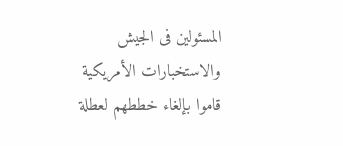المسئولين فى الجيش والاستخبارات الأمريكية قاموا بإلغاء خططهم لعطلة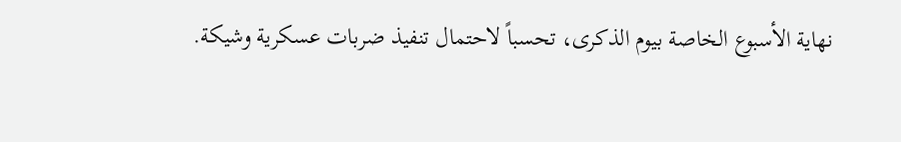نهاية الأسبوع الخاصة بيوم الذكرى، تحسباً لاحتمال تنفيذ ضربات عسكرية وشيكة.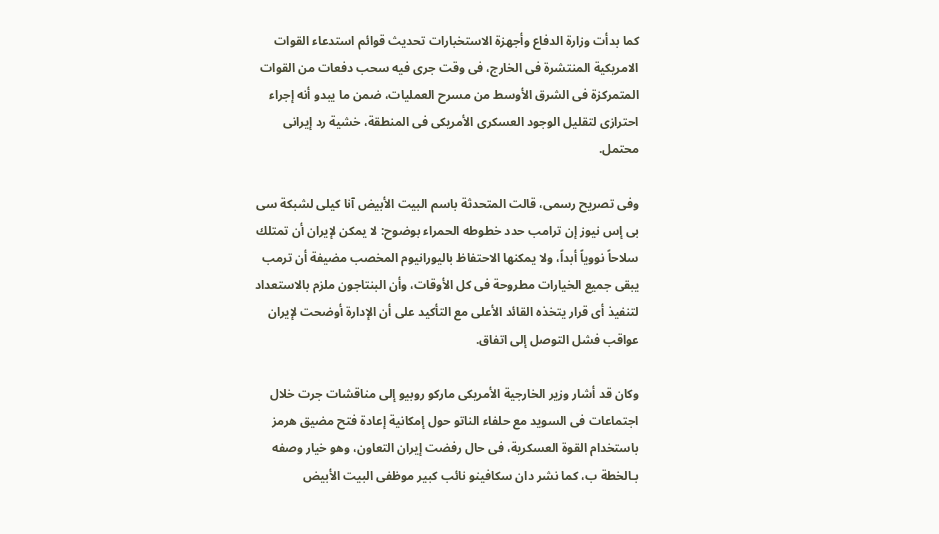كما بدأت وزارة الدفاع وأجهزة الاستخبارات تحديث قوائم استدعاء القوات الامريكية المنتشرة فى الخارج، فى وقت جرى فيه سحب دفعات من القوات المتمركزة فى الشرق الأوسط من مسرح العمليات، ضمن ما يبدو أنه إجراء احترازى لتقليل الوجود العسكرى الأمريكى فى المنطقة، خشية رد إيرانى محتمل.

وفى تصريح رسمى، قالت المتحدثة باسم البيت الأبيض آنا كيلى لشبكة سى بى إس نيوز إن ترامب حدد خطوطه الحمراء بوضوح: لا يمكن لإيران أن تمتلك سلاحاً نووياً أبداً، ولا يمكنها الاحتفاظ باليورانيوم المخصب مضيفة أن ترمب يبقى جميع الخيارات مطروحة فى كل الأوقات، وأن البنتاجون ملزم بالاستعداد لتنفيذ أى قرار يتخذه القائد الأعلى مع التأكيد على أن الإدارة أوضحت لإيران عواقب فشل التوصل إلى اتفاق.

وكان قد أشار وزير الخارجية الأمريكى ماركو روبيو إلى مناقشات جرت خلال اجتماعات فى السويد مع حلفاء الناتو حول إمكانية إعادة فتح مضيق هرمز باستخدام القوة العسكرية، فى حال رفضت إيران التعاون، وهو خيار وصفه بـالخطة ب، كما نشر دان سكافينو نائب كبير موظفى البيت الأبيض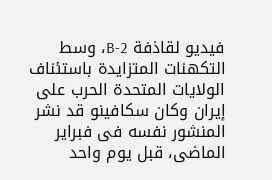فيديو لقاذفة B-2، وسط التكهنات المتزايدة باستئناف الولايات المتحدة الحرب على إيران وكان سكافينو قد نشر المنشور نفسه فى فبراير الماضى، قبل يوم واحد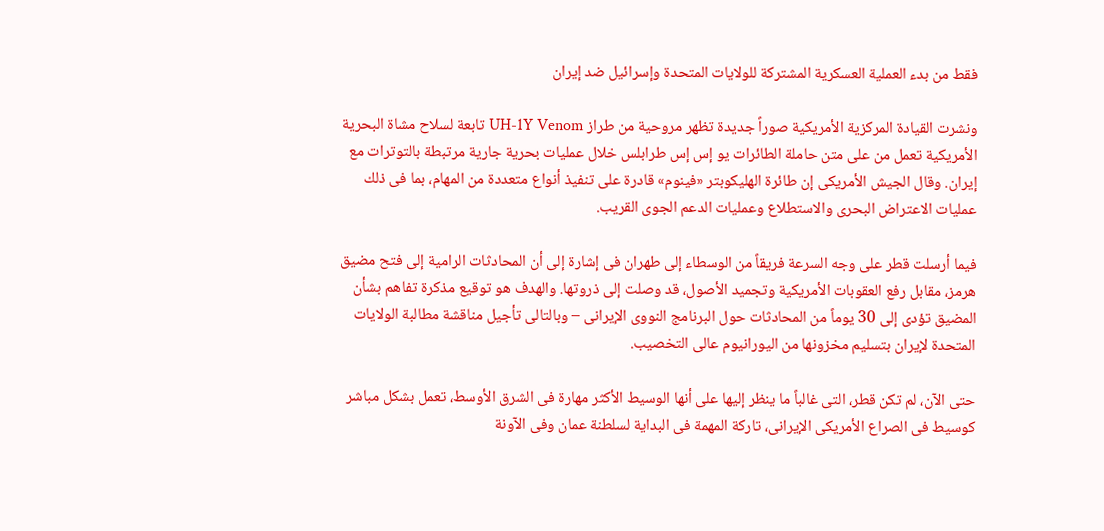فقط من بدء العملية العسكرية المشتركة للولايات المتحدة وإسرائيل ضد إيران

ونشرت القيادة المركزية الأمريكية صوراً جديدة تظهر مروحية من طراز UH-1Y Venom تابعة لسلاح مشاة البحرية الأمريكية تعمل من على متن حاملة الطائرات يو إس إس طرابلس خلال عمليات بحرية جارية مرتبطة بالتوترات مع إيران. وقال الجيش الأمريكى إن طائرة الهليكوبتر «فينوم» قادرة على تنفيذ أنواع متعددة من المهام، بما فى ذلك عمليات الاعتراض البحرى والاستطلاع وعمليات الدعم الجوى القريب.

فيما أرسلت قطر على وجه السرعة فريقاً من الوسطاء إلى طهران فى إشارة إلى أن المحادثات الرامية إلى فتح مضيق هرمز، مقابل رفع العقوبات الأمريكية وتجميد الأصول، قد وصلت إلى ذروتها. والهدف هو توقيع مذكرة تفاهم بشأن المضيق تؤدى إلى 30 يوماً من المحادثات حول البرنامج النووى الإيرانى – وبالتالى تأجيل مناقشة مطالبة الولايات المتحدة لإيران بتسليم مخزونها من اليورانيوم عالى التخصيب.

حتى الآن، لم تكن قطر، التى غالباً ما ينظر إليها على أنها الوسيط الأكثر مهارة فى الشرق الأوسط، تعمل بشكل مباشر كوسيط فى الصراع الأمريكى الإيرانى، تاركة المهمة فى البداية لسلطنة عمان وفى الآونة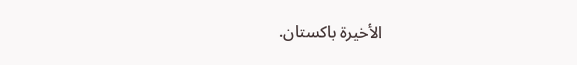الأخيرة باكستان.